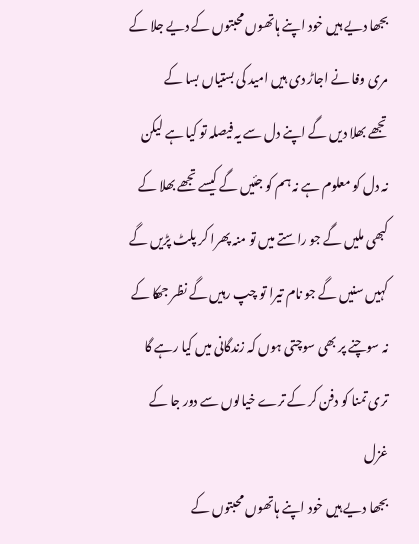بجھا دیے ہیں خود اپنے ہاتھوں محبتوں کے دیے جلا کے
مری وفا نے اجاڑ دی ہیں امید کی بستیاں بسا کے
تجھے بھلا دیں گے اپنے دل سے یہ فیصلہ تو کیا ہے لیکن
نہ دل کو معلوم ہے نہ ہم کو جئیں گے کیسے تجھے بھلا کے
کبھی ملیں گے جو راستے میں تو منہ پھرا کر پلٹ پڑیں گے
کہیں سنیں گے جو نام تیرا تو چپ رہیں گے نظر جھکا کے
نہ سوچنے پر بھی سوچتی ہوں کہ زندگانی میں کیا رہے گا
تری تمنا کو دفن کر کے ترے خیالوں سے دور جا کے
غزل
بجھا دیے ہیں خود اپنے ہاتھوں محبتوں کے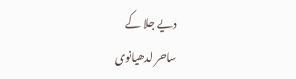دیے جلا کے
ساحر لدھیانوی